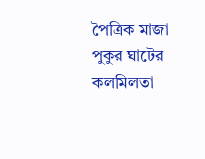পৈত্রিক মাজা পুকুর ঘাটের কলমিলতা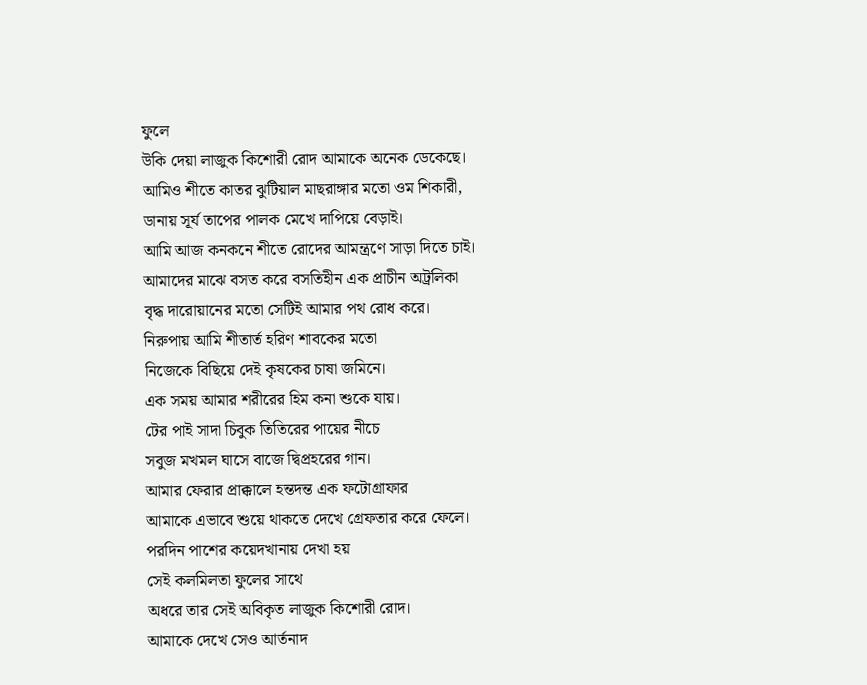ফুলে
উকি দেয়া লাজুক কিশোরী রোদ আমাকে অনেক ডেকেছে।
আমিও শীতে কাতর ঝুটিয়াল মাছরাঙ্গার মতো ওম শিকারী,
ডানায় সূর্য তাপের পালক মেখে দাপিয়ে বেড়াই।
আমি আজ কনকনে শীতে রোদের আমন্ত্রণে সাড়া দিতে চাই।
আমাদের মাঝে বসত করে বসতিহীন এক প্রাচীন অট্রলিকা
বৃদ্ধ দারোয়ানের মতো সেটিই আমার পথ রোধ করে।
নিরুপায় আমি শীতার্ত হরিণ শাবকের মতো
নিজেকে বিছিয়ে দেই কৃষকের চাষা জমিনে।
এক সময় আমার শরীরের হিম কনা শুকে যায়।
টের পাই সাদা চিবুক তিতিরের পায়ের নীচে
সবুজ মখমল ঘাসে বাজে দ্বিপ্রহরের গান।
আমার ফেরার প্রাক্কালে হন্তদন্ত এক ফটোগ্রাফার
আমাকে এভাবে শুয়ে থাকতে দেখে গ্রেফতার করে ফেলে।
পরদিন পাশের কয়েদখানায় দেখা হয়
সেই কলমিলতা ফুলের সাথে
অধরে তার সেই অবিকৃত লাজুক কিশোরী রোদ।
আমাকে দেখে সেও আর্তনাদ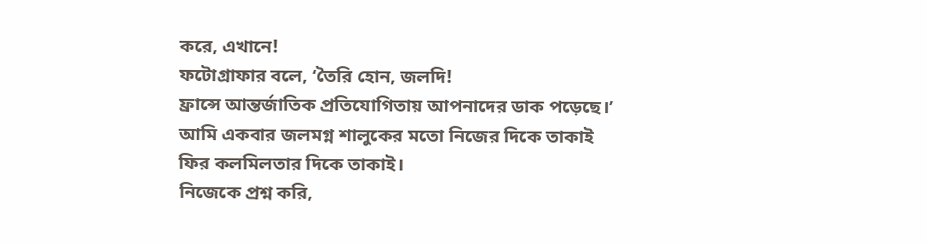করে, এখানে!
ফটোগ্রাফার বলে, ‘তৈরি হোন, জলদি!
ফ্রান্সে আন্তর্জাতিক প্রতিযোগিতায় আপনাদের ডাক পড়েছে।’
আমি একবার জলমগ্ন শালুকের মতো নিজের দিকে তাকাই
ফির কলমিলতার দিকে তাকাই।
নিজেকে প্রশ্ন করি,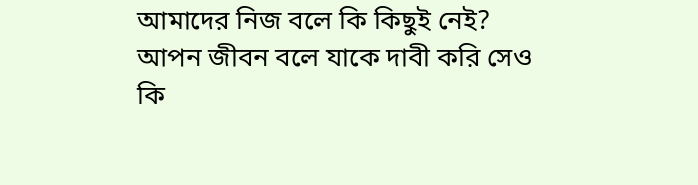আমাদের নিজ বলে কি কিছুই নেই?
আপন জীবন বলে যাকে দাবী করি সেও কি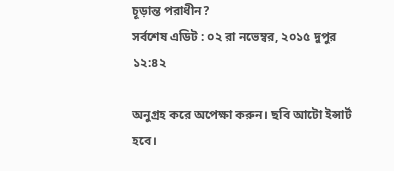চূড়ান্ত পরাধীন?
সর্বশেষ এডিট : ০২ রা নভেম্বর, ২০১৫ দুপুর ১২:৪২

অনুগ্রহ করে অপেক্ষা করুন। ছবি আটো ইন্সার্ট হবে।